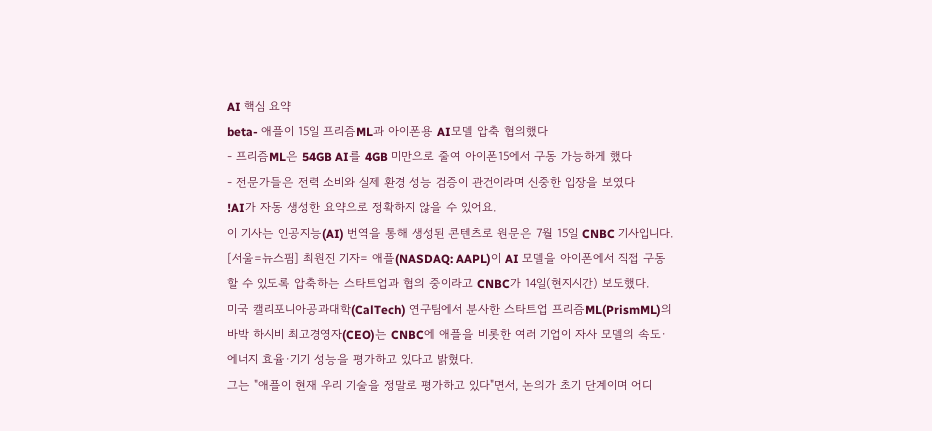AI 핵심 요약
beta- 애플이 15일 프리즘ML과 아이폰용 AI모델 압축 협의했다
- 프리즘ML은 54GB AI를 4GB 미만으로 줄여 아이폰15에서 구동 가능하게 했다
- 전문가들은 전력 소비와 실제 환경 성능 검증이 관건이라며 신중한 입장을 보였다
!AI가 자동 생성한 요약으로 정확하지 않을 수 있어요.
이 기사는 인공지능(AI) 번역을 통해 생성된 콘텐츠로 원문은 7월 15일 CNBC 기사입니다.
[서울=뉴스핌] 최원진 기자= 애플(NASDAQ: AAPL)이 AI 모델을 아이폰에서 직접 구동할 수 있도록 압축하는 스타트업과 협의 중이라고 CNBC가 14일(현지시간) 보도했다.
미국 캘리포니아공과대학(CalTech) 연구팀에서 분사한 스타트업 프리즘ML(PrismML)의 바박 하시비 최고경영자(CEO)는 CNBC에 애플을 비롯한 여러 기업이 자사 모델의 속도·에너지 효율·기기 성능을 평가하고 있다고 밝혔다.
그는 "애플이 현재 우리 기술을 정말로 평가하고 있다"면서, 논의가 초기 단계이며 어디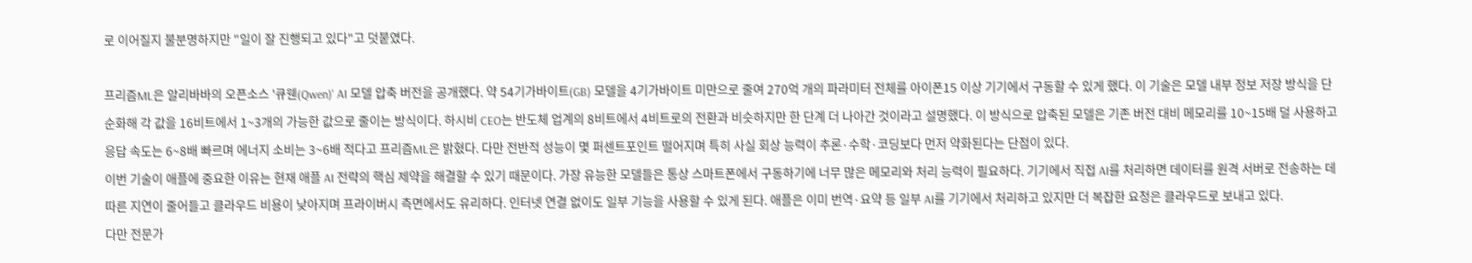로 이어질지 불분명하지만 "일이 잘 진행되고 있다"고 덧붙였다.

프리즘ML은 알리바바의 오픈소스 '큐웬(Qwen)' AI 모델 압축 버전을 공개했다. 약 54기가바이트(GB) 모델을 4기가바이트 미만으로 줄여 270억 개의 파라미터 전체를 아이폰15 이상 기기에서 구동할 수 있게 했다. 이 기술은 모델 내부 정보 저장 방식을 단순화해 각 값을 16비트에서 1~3개의 가능한 값으로 줄이는 방식이다. 하시비 CEO는 반도체 업계의 8비트에서 4비트로의 전환과 비슷하지만 한 단계 더 나아간 것이라고 설명했다. 이 방식으로 압축된 모델은 기존 버전 대비 메모리를 10~15배 덜 사용하고 응답 속도는 6~8배 빠르며 에너지 소비는 3~6배 적다고 프리즘ML은 밝혔다. 다만 전반적 성능이 몇 퍼센트포인트 떨어지며 특히 사실 회상 능력이 추론·수학·코딩보다 먼저 약화된다는 단점이 있다.
이번 기술이 애플에 중요한 이유는 현재 애플 AI 전략의 핵심 제약을 해결할 수 있기 때문이다. 가장 유능한 모델들은 통상 스마트폰에서 구동하기에 너무 많은 메모리와 처리 능력이 필요하다. 기기에서 직접 AI를 처리하면 데이터를 원격 서버로 전송하는 데 따른 지연이 줄어들고 클라우드 비용이 낮아지며 프라이버시 측면에서도 유리하다. 인터넷 연결 없이도 일부 기능을 사용할 수 있게 된다. 애플은 이미 번역·요약 등 일부 AI를 기기에서 처리하고 있지만 더 복잡한 요청은 클라우드로 보내고 있다.
다만 전문가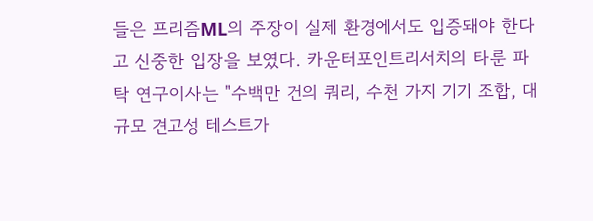들은 프리즘ML의 주장이 실제 환경에서도 입증돼야 한다고 신중한 입장을 보였다. 카운터포인트리서치의 타룬 파탁 연구이사는 "수백만 건의 쿼리, 수천 가지 기기 조합, 대규모 견고성 테스트가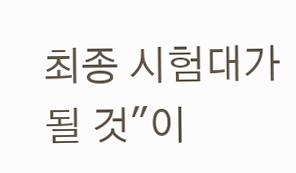최종 시험대가 될 것"이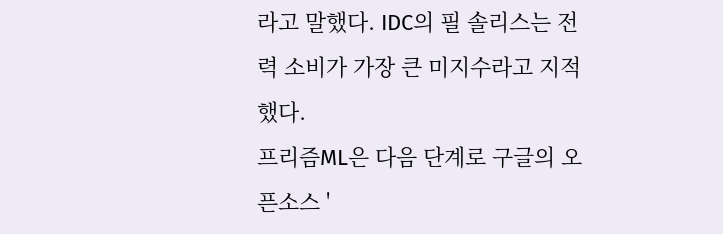라고 말했다. IDC의 필 솔리스는 전력 소비가 가장 큰 미지수라고 지적했다.
프리즘ML은 다음 단계로 구글의 오픈소스 '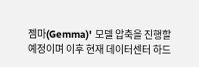젬마(Gemma)' 모델 압축을 진행할 예정이며 이후 현재 데이터센터 하드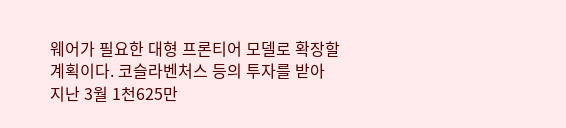웨어가 필요한 대형 프론티어 모델로 확장할 계획이다. 코슬라벤처스 등의 투자를 받아 지난 3월 1천625만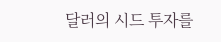달러의 시드 투자를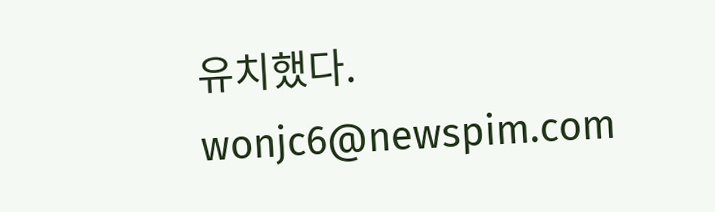유치했다.
wonjc6@newspim.com